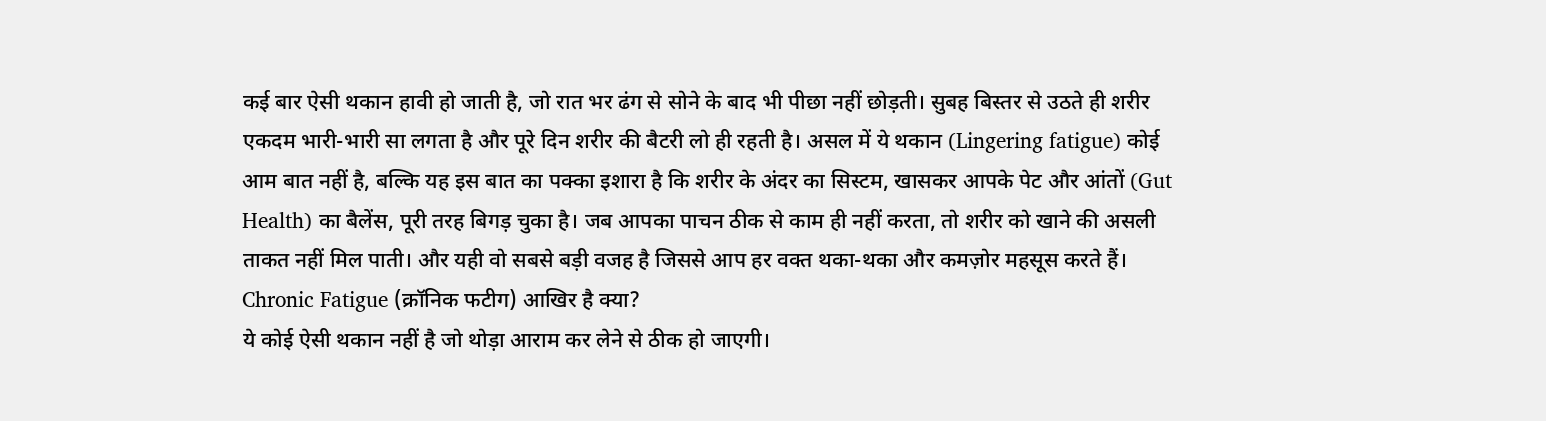कई बार ऐसी थकान हावी हो जाती है, जो रात भर ढंग से सोने के बाद भी पीछा नहीं छोड़ती। सुबह बिस्तर से उठते ही शरीर एकदम भारी-भारी सा लगता है और पूरे दिन शरीर की बैटरी लो ही रहती है। असल में ये थकान (Lingering fatigue) कोई आम बात नहीं है, बल्कि यह इस बात का पक्का इशारा है कि शरीर के अंदर का सिस्टम, खासकर आपके पेट और आंतों (Gut Health) का बैलेंस, पूरी तरह बिगड़ चुका है। जब आपका पाचन ठीक से काम ही नहीं करता, तो शरीर को खाने की असली ताकत नहीं मिल पाती। और यही वो सबसे बड़ी वजह है जिससे आप हर वक्त थका-थका और कमज़ोर महसूस करते हैं।
Chronic Fatigue (क्रॉनिक फटीग) आखिर है क्या?
ये कोई ऐसी थकान नहीं है जो थोड़ा आराम कर लेने से ठीक हो जाएगी।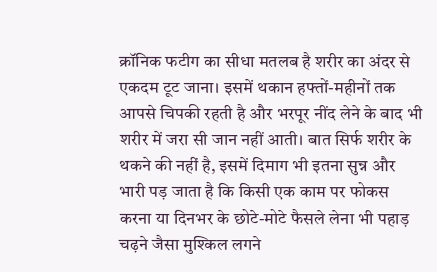क्रॉनिक फटीग का सीधा मतलब है शरीर का अंदर से एकदम टूट जाना। इसमें थकान हफ्तों-महीनों तक आपसे चिपकी रहती है और भरपूर नींद लेने के बाद भी शरीर में जरा सी जान नहीं आती। बात सिर्फ शरीर के थकने की नहीं है, इसमें दिमाग भी इतना सुन्न और भारी पड़ जाता है कि किसी एक काम पर फोकस करना या दिनभर के छोटे-मोटे फैसले लेना भी पहाड़ चढ़ने जैसा मुश्किल लगने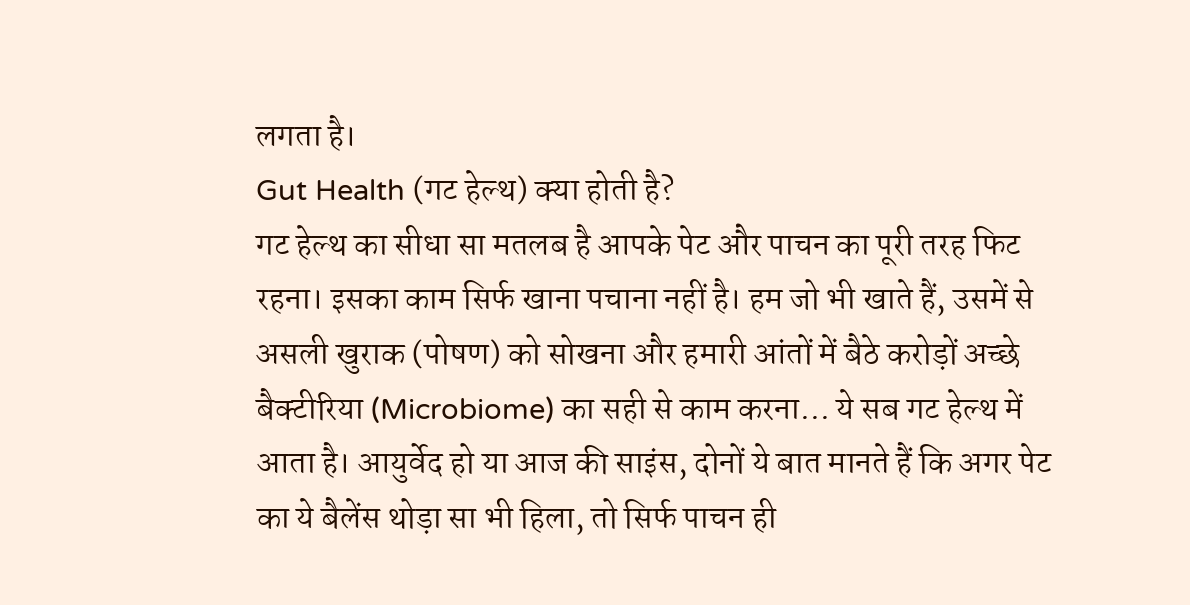लगता है।
Gut Health (गट हेल्थ) क्या होती है?
गट हेल्थ का सीधा सा मतलब है आपके पेट और पाचन का पूरी तरह फिट रहना। इसका काम सिर्फ खाना पचाना नहीं है। हम जो भी खाते हैं, उसमें से असली खुराक (पोषण) को सोखना और हमारी आंतों में बैठे करोड़ों अच्छे बैक्टीरिया (Microbiome) का सही से काम करना... ये सब गट हेल्थ में आता है। आयुर्वेद हो या आज की साइंस, दोनों ये बात मानते हैं कि अगर पेट का ये बैलेंस थोड़ा सा भी हिला, तो सिर्फ पाचन ही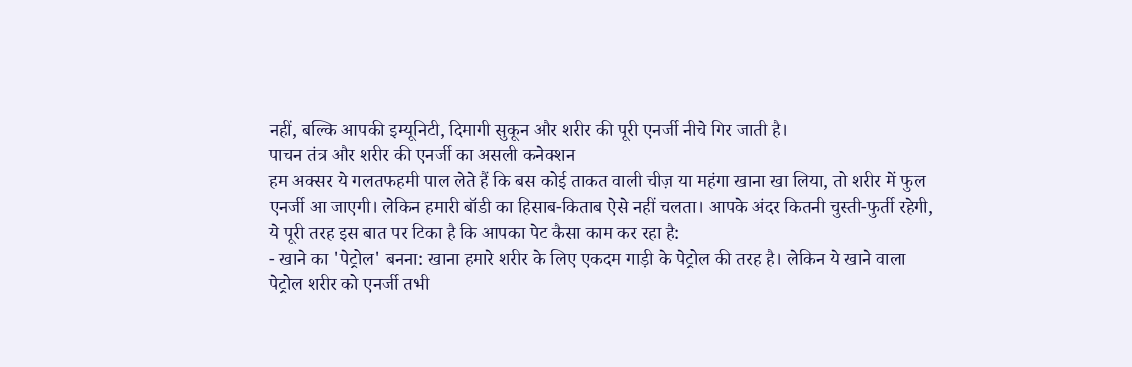नहीं, बल्कि आपकी इम्यूनिटी, दिमागी सुकून और शरीर की पूरी एनर्जी नीचे गिर जाती है।
पाचन तंत्र और शरीर की एनर्जी का असली कनेक्शन
हम अक्सर ये गलतफहमी पाल लेते हैं कि बस कोई ताकत वाली चीज़ या महंगा खाना खा लिया, तो शरीर में फुल एनर्जी आ जाएगी। लेकिन हमारी बॉडी का हिसाब-किताब ऐसे नहीं चलता। आपके अंदर कितनी चुस्ती-फुर्ती रहेगी, ये पूरी तरह इस बात पर टिका है कि आपका पेट कैसा काम कर रहा है:
- खाने का 'पेट्रोल' बनना: खाना हमारे शरीर के लिए एकदम गाड़ी के पेट्रोल की तरह है। लेकिन ये खाने वाला पेट्रोल शरीर को एनर्जी तभी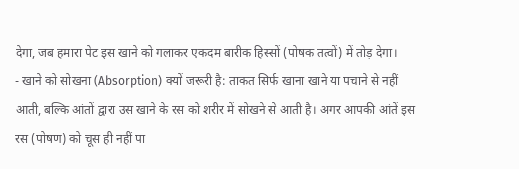देगा, जब हमारा पेट इस खाने को गलाकर एकदम बारीक हिस्सों (पोषक तत्वों) में तोड़ देगा।
- खाने को सोखना (Absorption) क्यों जरूरी है: ताकत सिर्फ खाना खाने या पचाने से नहीं आती, बल्कि आंतों द्वारा उस खाने के रस को शरीर में सोखने से आती है। अगर आपकी आंतें इस रस (पोषण) को चूस ही नहीं पा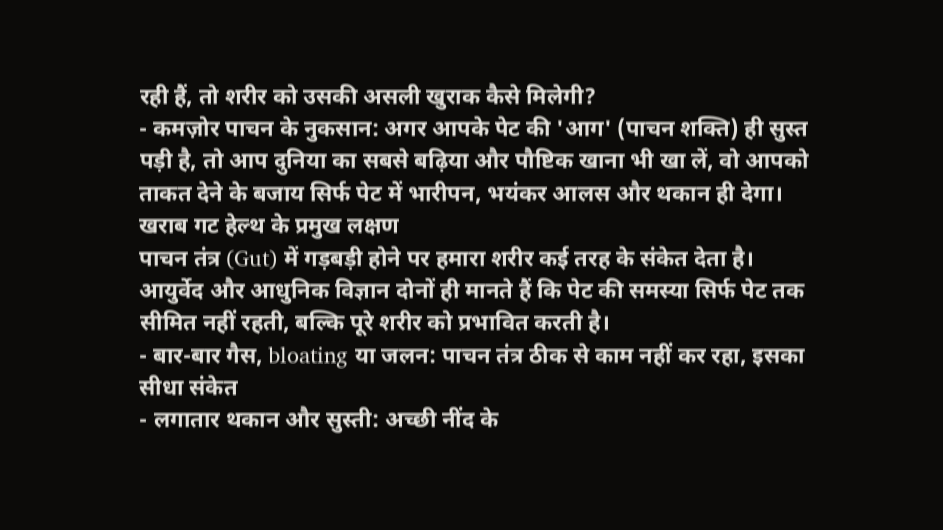रही हैं, तो शरीर को उसकी असली खुराक कैसे मिलेगी?
- कमज़ोर पाचन के नुकसान: अगर आपके पेट की 'आग' (पाचन शक्ति) ही सुस्त पड़ी है, तो आप दुनिया का सबसे बढ़िया और पौष्टिक खाना भी खा लें, वो आपको ताकत देने के बजाय सिर्फ पेट में भारीपन, भयंकर आलस और थकान ही देगा।
खराब गट हेल्थ के प्रमुख लक्षण
पाचन तंत्र (Gut) में गड़बड़ी होने पर हमारा शरीर कई तरह के संकेत देता है। आयुर्वेद और आधुनिक विज्ञान दोनों ही मानते हैं कि पेट की समस्या सिर्फ पेट तक सीमित नहीं रहती, बल्कि पूरे शरीर को प्रभावित करती है।
- बार-बार गैस, bloating या जलन: पाचन तंत्र ठीक से काम नहीं कर रहा, इसका सीधा संकेत
- लगातार थकान और सुस्ती: अच्छी नींद के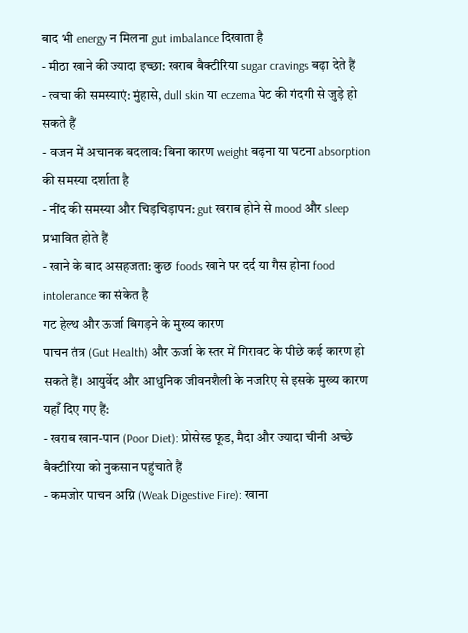बाद भी energy न मिलना gut imbalance दिखाता है
- मीठा खाने की ज्यादा इच्छा: खराब बैक्टीरिया sugar cravings बढ़ा देते हैं
- त्वचा की समस्याएं: मुंहासे, dull skin या eczema पेट की गंदगी से जुड़े हो सकते हैं
- वजन में अचानक बदलाव: बिना कारण weight बढ़ना या घटना absorption की समस्या दर्शाता है
- नींद की समस्या और चिड़चिड़ापन: gut खराब होने से mood और sleep प्रभावित होते हैं
- खाने के बाद असहजता: कुछ foods खाने पर दर्द या गैस होना food intolerance का संकेत है
गट हेल्थ और ऊर्जा बिगड़ने के मुख्य कारण
पाचन तंत्र (Gut Health) और ऊर्जा के स्तर में गिरावट के पीछे कई कारण हो सकते हैं। आयुर्वेद और आधुनिक जीवनशैली के नजरिए से इसके मुख्य कारण यहाँ दिए गए हैं:
- खराब खान-पान (Poor Diet): प्रोसेस्ड फूड, मैदा और ज्यादा चीनी अच्छे बैक्टीरिया को नुकसान पहुंचाते हैं
- कमजोर पाचन अग्नि (Weak Digestive Fire): खाना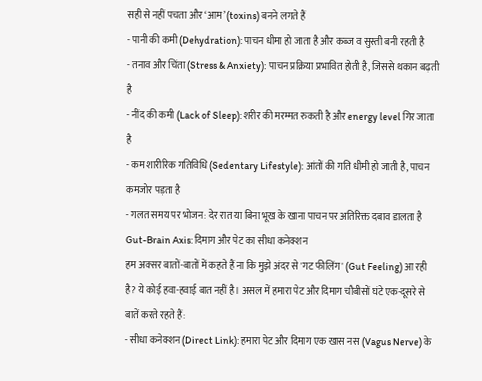सही से नहीं पचता और ‘आम’ (toxins) बनने लगते हैं
- पानी की कमी (Dehydration): पाचन धीमा हो जाता है और कब्ज व सुस्ती बनी रहती है
- तनाव और चिंता (Stress & Anxiety): पाचन प्रक्रिया प्रभावित होती है, जिससे थकान बढ़ती है
- नींद की कमी (Lack of Sleep): शरीर की मरम्मत रुकती है और energy level गिर जाता है
- कम शारीरिक गतिविधि (Sedentary Lifestyle): आंतों की गति धीमी हो जाती है, पाचन कमजोर पड़ता है
- गलत समय पर भोजन: देर रात या बिना भूख के खाना पाचन पर अतिरिक्त दबाव डालता है
Gut-Brain Axis: दिमाग और पेट का सीधा कनेक्शन
हम अक्सर बातों-बातों में कहते हैं ना कि मुझे अंदर से 'गट फीलिंग' (Gut Feeling) आ रही है? ये कोई हवा-हवाई बात नहीं है। असल में हमारा पेट और दिमाग चौबीसों घंटे एक-दूसरे से बातें करते रहते हैं:
- सीधा कनेक्शन (Direct Link): हमारा पेट और दिमाग एक खास नस (Vagus Nerve) के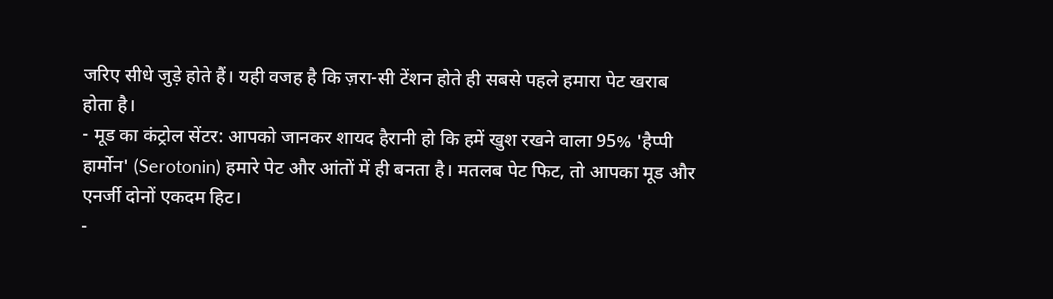जरिए सीधे जुड़े होते हैं। यही वजह है कि ज़रा-सी टेंशन होते ही सबसे पहले हमारा पेट खराब होता है।
- मूड का कंट्रोल सेंटर: आपको जानकर शायद हैरानी हो कि हमें खुश रखने वाला 95% 'हैप्पी हार्मोन' (Serotonin) हमारे पेट और आंतों में ही बनता है। मतलब पेट फिट, तो आपका मूड और एनर्जी दोनों एकदम हिट।
-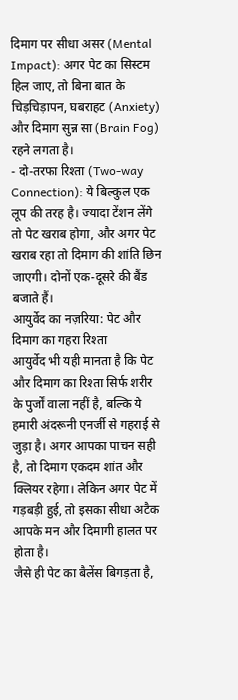दिमाग पर सीधा असर (Mental Impact): अगर पेट का सिस्टम हिल जाए, तो बिना बात के चिड़चिड़ापन, घबराहट (Anxiety) और दिमाग सुन्न सा (Brain Fog) रहने लगता है।
- दो-तरफा रिश्ता (Two-way Connection): ये बिल्कुल एक लूप की तरह है। ज्यादा टेंशन लेंगे तो पेट खराब होगा, और अगर पेट खराब रहा तो दिमाग की शांति छिन जाएगी। दोनों एक-दूसरे की बैंड बजाते हैं।
आयुर्वेद का नज़रिया: पेट और दिमाग का गहरा रिश्ता
आयुर्वेद भी यही मानता है कि पेट और दिमाग का रिश्ता सिर्फ शरीर के पुर्जों वाला नहीं है, बल्कि ये हमारी अंदरूनी एनर्जी से गहराई से जुड़ा है। अगर आपका पाचन सही है, तो दिमाग एकदम शांत और क्लियर रहेगा। लेकिन अगर पेट में गड़बड़ी हुई, तो इसका सीधा अटैक आपके मन और दिमागी हालत पर होता है।
जैसे ही पेट का बैलेंस बिगड़ता है,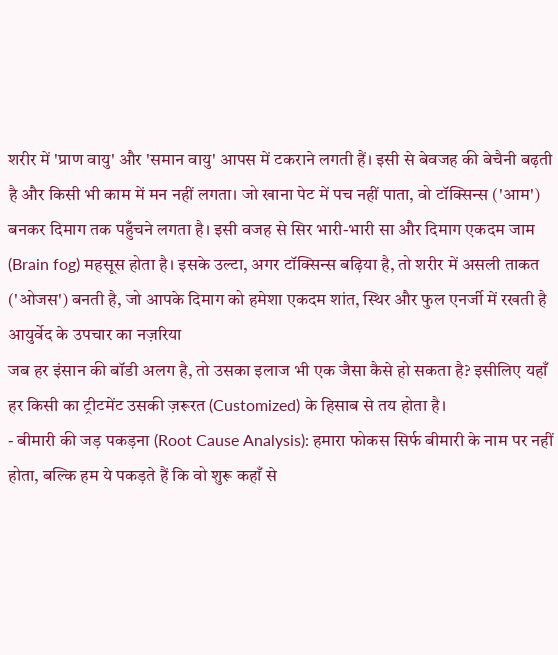शरीर में 'प्राण वायु' और 'समान वायु' आपस में टकराने लगती हैं। इसी से बेवजह की बेचैनी बढ़ती है और किसी भी काम में मन नहीं लगता। जो खाना पेट में पच नहीं पाता, वो टॉक्सिन्स ('आम') बनकर दिमाग तक पहुँचने लगता है। इसी वजह से सिर भारी-भारी सा और दिमाग एकदम जाम (Brain fog) महसूस होता है। इसके उल्टा, अगर टॉक्सिन्स बढ़िया है, तो शरीर में असली ताकत ('ओजस') बनती है, जो आपके दिमाग को हमेशा एकदम शांत, स्थिर और फुल एनर्जी में रखती है
आयुर्वेद के उपचार का नज़रिया
जब हर इंसान की बॉडी अलग है, तो उसका इलाज भी एक जैसा कैसे हो सकता है? इसीलिए यहाँ हर किसी का ट्रीटमेंट उसकी ज़रूरत (Customized) के हिसाब से तय होता है।
- बीमारी की जड़ पकड़ना (Root Cause Analysis): हमारा फोकस सिर्फ बीमारी के नाम पर नहीं होता, बल्कि हम ये पकड़ते हैं कि वो शुरू कहाँ से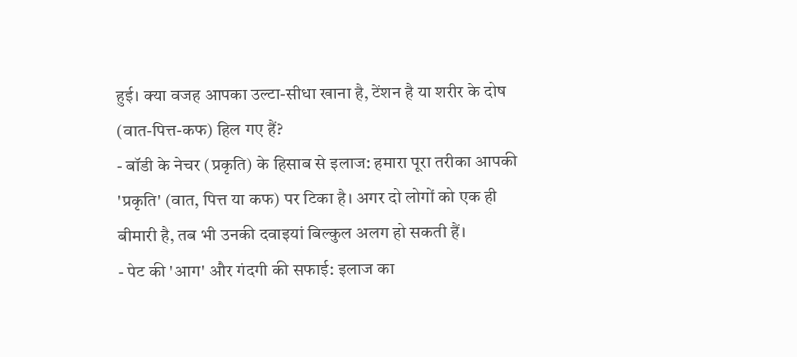हुई। क्या वजह आपका उल्टा-सीधा खाना है, टेंशन है या शरीर के दोष (वात-पित्त-कफ) हिल गए हैं?
- बॉडी के नेचर (प्रकृति) के हिसाब से इलाज: हमारा पूरा तरीका आपकी 'प्रकृति' (वात, पित्त या कफ) पर टिका है। अगर दो लोगों को एक ही बीमारी है, तब भी उनकी दवाइयां बिल्कुल अलग हो सकती हैं।
- पेट की 'आग' और गंदगी की सफाई: इलाज का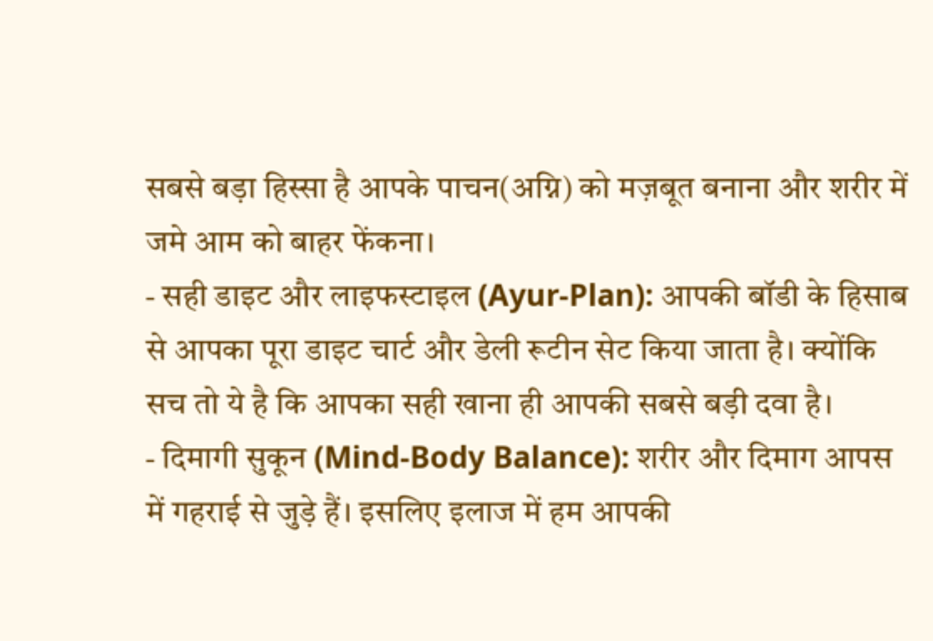सबसे बड़ा हिस्सा है आपके पाचन(अग्नि) को मज़बूत बनाना और शरीर में जमे आम को बाहर फेंकना।
- सही डाइट और लाइफस्टाइल (Ayur-Plan): आपकी बॉडी के हिसाब से आपका पूरा डाइट चार्ट और डेली रूटीन सेट किया जाता है। क्योंकि सच तो ये है कि आपका सही खाना ही आपकी सबसे बड़ी दवा है।
- दिमागी सुकून (Mind-Body Balance): शरीर और दिमाग आपस में गहराई से जुड़े हैं। इसलिए इलाज में हम आपकी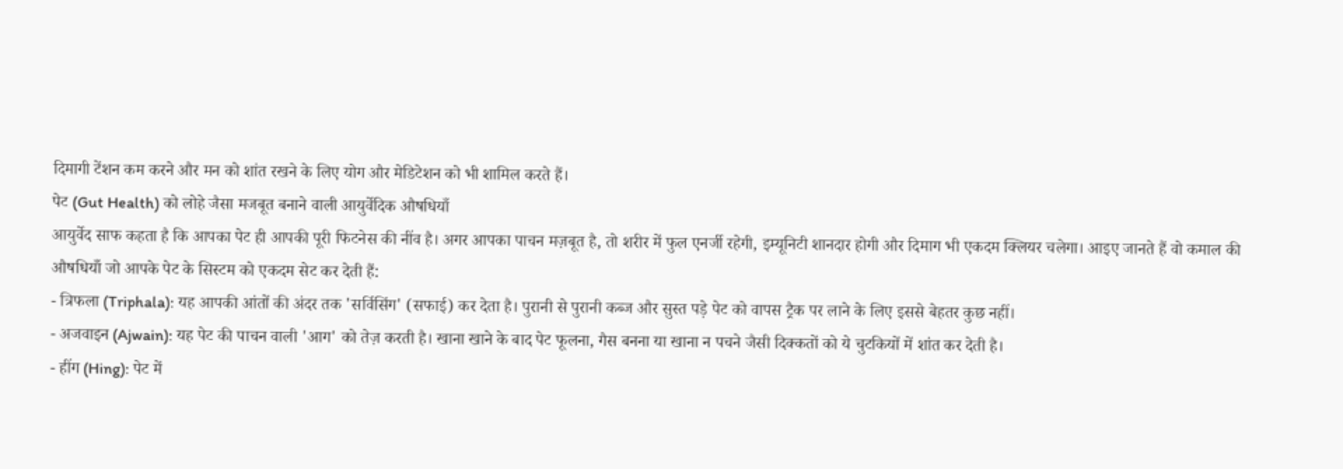दिमागी टेंशन कम करने और मन को शांत रखने के लिए योग और मेडिटेशन को भी शामिल करते हैं।
पेट (Gut Health) को लोहे जैसा मजबूत बनाने वाली आयुर्वेदिक औषधियाँ
आयुर्वेद साफ कहता है कि आपका पेट ही आपकी पूरी फिटनेस की नींव है। अगर आपका पाचन मज़बूत है, तो शरीर में फुल एनर्जी रहेगी, इम्यूनिटी शानदार होगी और दिमाग भी एकदम क्लियर चलेगा। आइए जानते हैं वो कमाल की औषधियाँ जो आपके पेट के सिस्टम को एकदम सेट कर देती हैं:
- त्रिफला (Triphala): यह आपकी आंतों की अंदर तक 'सर्विसिंग' (सफाई) कर देता है। पुरानी से पुरानी कब्ज और सुस्त पड़े पेट को वापस ट्रैक पर लाने के लिए इससे बेहतर कुछ नहीं।
- अजवाइन (Ajwain): यह पेट की पाचन वाली 'आग' को तेज़ करती है। खाना खाने के बाद पेट फूलना, गैस बनना या खाना न पचने जैसी दिक्कतों को ये चुटकियों में शांत कर देती है।
- हींग (Hing): पेट में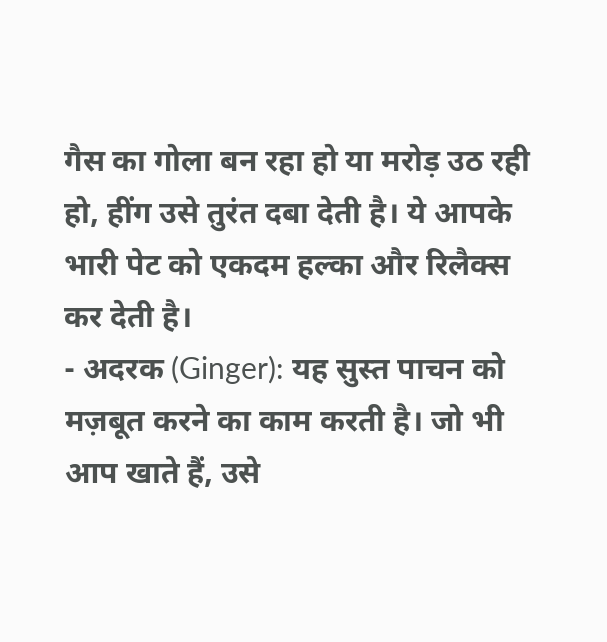गैस का गोला बन रहा हो या मरोड़ उठ रही हो, हींग उसे तुरंत दबा देती है। ये आपके भारी पेट को एकदम हल्का और रिलैक्स कर देती है।
- अदरक (Ginger): यह सुस्त पाचन को मज़बूत करने का काम करती है। जो भी आप खाते हैं, उसे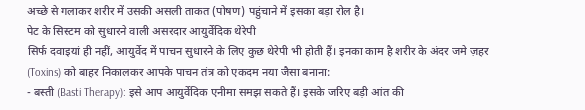अच्छे से गलाकर शरीर में उसकी असली ताकत (पोषण) पहुंचाने में इसका बड़ा रोल है।
पेट के सिस्टम को सुधारने वाली असरदार आयुर्वेदिक थेरेपी
सिर्फ दवाइयां ही नहीं, आयुर्वेद में पाचन सुधारने के लिए कुछ थेरेपी भी होती हैं। इनका काम है शरीर के अंदर जमे ज़हर (Toxins) को बाहर निकालकर आपके पाचन तंत्र को एकदम नया जैसा बनाना:
- बस्ती (Basti Therapy): इसे आप आयुर्वेदिक एनीमा समझ सकते हैं। इसके जरिए बड़ी आंत की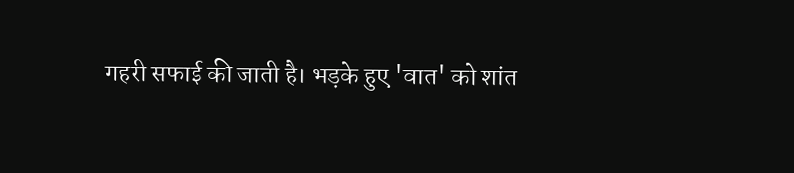गहरी सफाई की जाती है। भड़के हुए 'वात' को शांत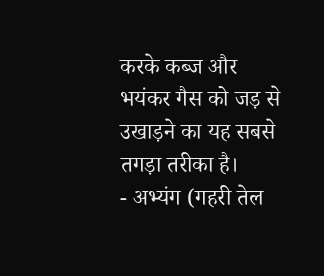करके कब्ज और भयंकर गैस को जड़ से उखाड़ने का यह सबसे तगड़ा तरीका है।
- अभ्यंग (गहरी तेल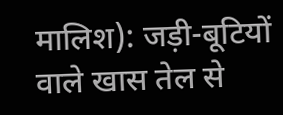मालिश): जड़ी-बूटियों वाले खास तेल से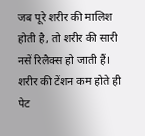जब पूरे शरीर की मालिश होती है, तो शरीर की सारी नसें रिलैक्स हो जाती हैं। शरीर की टेंशन कम होते ही पेट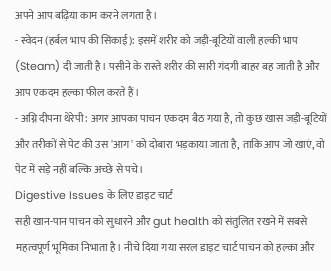अपने आप बढ़िया काम करने लगता है।
- स्वेदन (हर्बल भाप की सिकाई): इसमें शरीर को जड़ी-बूटियों वाली हल्की भाप (Steam) दी जाती है। पसीने के रास्ते शरीर की सारी गंदगी बाहर बह जाती है और आप एकदम हल्का फील करते हैं।
- अग्नि दीपना थेरेपी: अगर आपका पाचन एकदम बैठ गया है, तो कुछ खास जड़ी-बूटियों और तरीकों से पेट की उस 'आग' को दोबारा भड़काया जाता है, ताकि आप जो खाएं, वो पेट में सड़े नहीं बल्कि अच्छे से पचे।
Digestive Issues के लिए डाइट चार्ट
सही खान-पान पाचन को सुधारने और gut health को संतुलित रखने में सबसे महत्वपूर्ण भूमिका निभाता है। नीचे दिया गया सरल डाइट चार्ट पाचन को हल्का और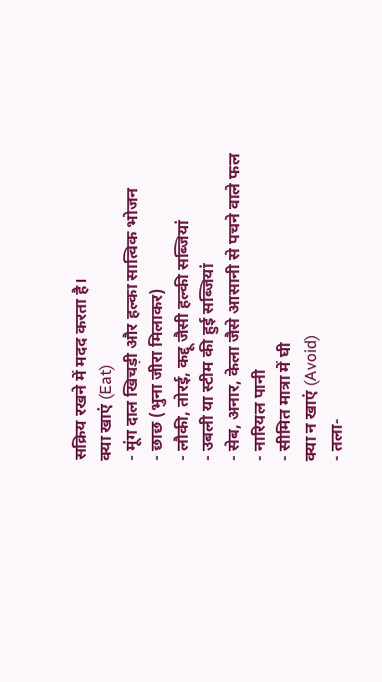सक्रिय रखने में मदद करता है।
क्या खाएं (Eat)
- मूंग दाल खिचड़ी और हल्का सात्विक भोजन
- छाछ (भुना जीरा मिलाकर)
- लौकी, तोरई, कद्दू जैसी हल्की सब्जियां
- उबली या स्टीम की हुई सब्जियां
- सेब, अनार, केला जैसे आसानी से पचने वाले फल
- नारियल पानी
- सीमित मात्रा में घी
क्या न खाएं (Avoid)
- तला-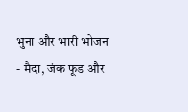भुना और भारी भोजन
- मैदा, जंक फूड और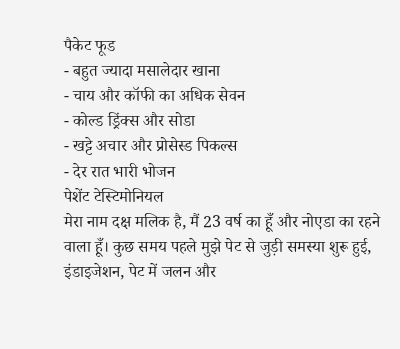पैकेट फूड
- बहुत ज्यादा मसालेदार खाना
- चाय और कॉफी का अधिक सेवन
- कोल्ड ड्रिंक्स और सोडा
- खट्टे अचार और प्रोसेस्ड पिकल्स
- देर रात भारी भोजन
पेशेंट टेस्टिमोनियल
मेरा नाम दक्ष मलिक है, मैं 23 वर्ष का हूँ और नोएडा का रहने वाला हूँ। कुछ समय पहले मुझे पेट से जुड़ी समस्या शुरू हुई, इंडाइजेशन, पेट में जलन और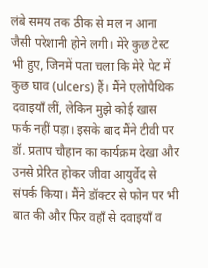लंबे समय तक ठीक से मल न आना जैसी परेशानी होने लगी। मेरे कुछ टेस्ट भी हुए, जिनमें पता चला कि मेरे पेट में कुछ घाव (ulcers) हैं। मैंने एलोपैथिक दवाइयाँ लीं, लेकिन मुझे कोई खास फर्क नहीं पड़ा। इसके बाद मैंने टीवी पर डॉ. प्रताप चौहान का कार्यक्रम देखा और उनसे प्रेरित होकर जीवा आयुर्वेद से संपर्क किया। मैंने डॉक्टर से फोन पर भी बात की और फिर वहाँ से दवाइयाँ व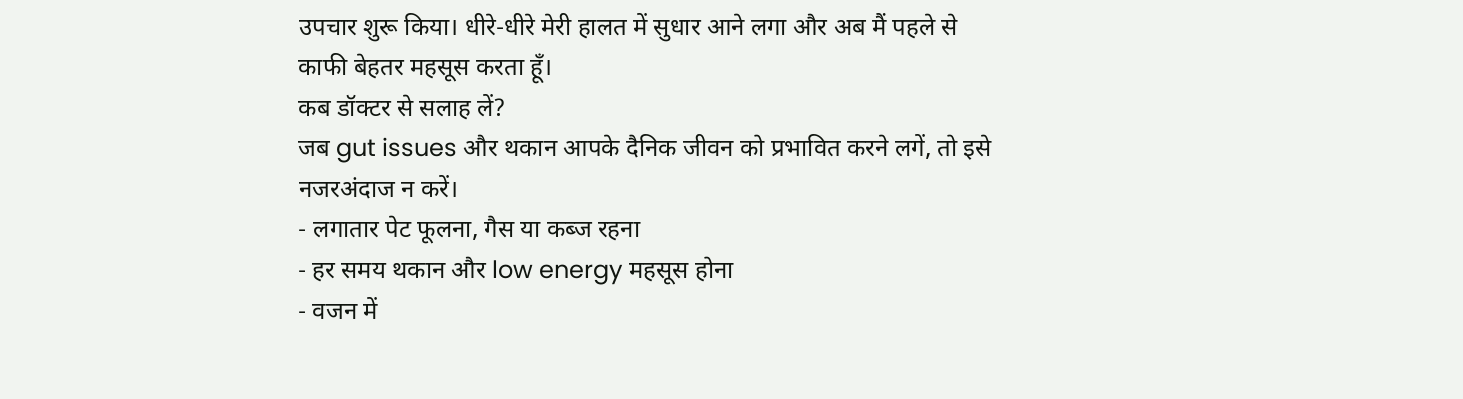उपचार शुरू किया। धीरे-धीरे मेरी हालत में सुधार आने लगा और अब मैं पहले से काफी बेहतर महसूस करता हूँ।
कब डॉक्टर से सलाह लें?
जब gut issues और थकान आपके दैनिक जीवन को प्रभावित करने लगें, तो इसे नजरअंदाज न करें।
- लगातार पेट फूलना, गैस या कब्ज रहना
- हर समय थकान और low energy महसूस होना
- वजन में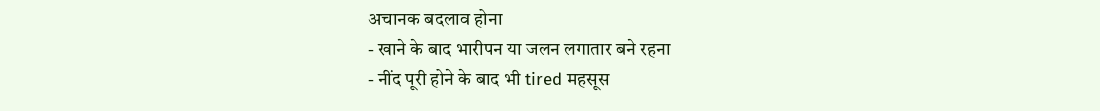अचानक बदलाव होना
- खाने के बाद भारीपन या जलन लगातार बने रहना
- नींद पूरी होने के बाद भी tired महसूस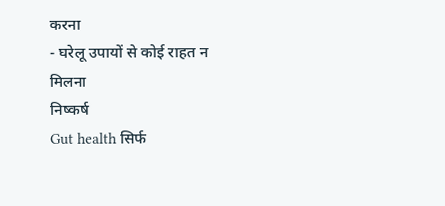करना
- घरेलू उपायों से कोई राहत न मिलना
निष्कर्ष
Gut health सिर्फ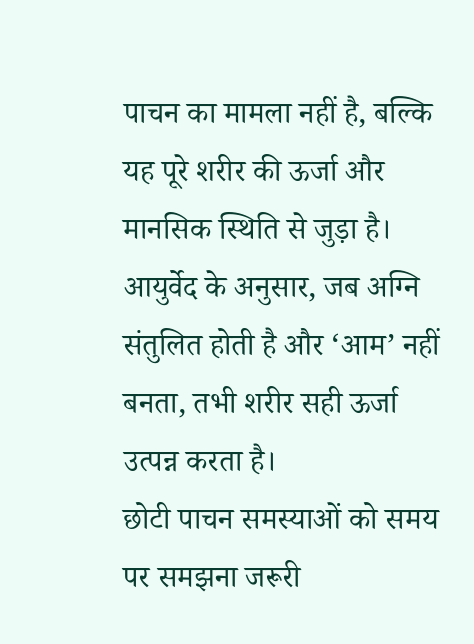पाचन का मामला नहीं है, बल्कि यह पूरे शरीर की ऊर्जा और मानसिक स्थिति से जुड़ा है। आयुर्वेद के अनुसार, जब अग्नि संतुलित होती है और ‘आम’ नहीं बनता, तभी शरीर सही ऊर्जा उत्पन्न करता है।
छोटी पाचन समस्याओं को समय पर समझना जरूरी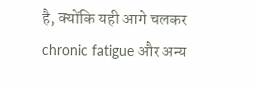है, क्योंकि यही आगे चलकर chronic fatigue और अन्य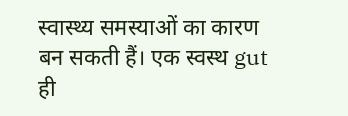स्वास्थ्य समस्याओं का कारण बन सकती हैं। एक स्वस्थ gut ही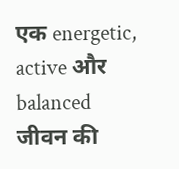एक energetic, active और balanced जीवन की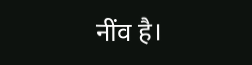नींव है।